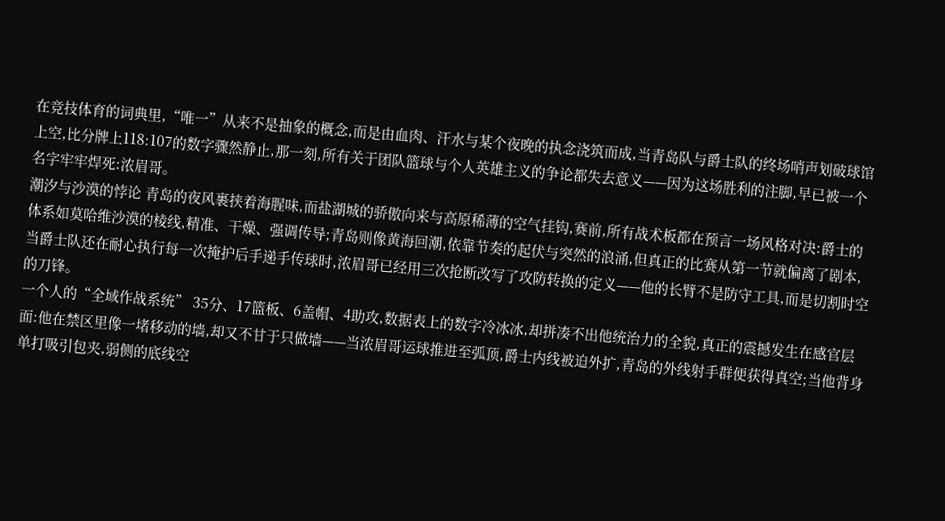在竞技体育的词典里,“唯一”从来不是抽象的概念,而是由血肉、汗水与某个夜晚的执念浇筑而成,当青岛队与爵士队的终场哨声划破球馆上空,比分牌上118:107的数字骤然静止,那一刻,所有关于团队篮球与个人英雄主义的争论都失去意义——因为这场胜利的注脚,早已被一个名字牢牢焊死:浓眉哥。
潮汐与沙漠的悖论 青岛的夜风裹挟着海腥味,而盐湖城的骄傲向来与高原稀薄的空气挂钩,赛前,所有战术板都在预言一场风格对决:爵士的体系如莫哈维沙漠的棱线,精准、干燥、强调传导;青岛则像黄海回潮,依靠节奏的起伏与突然的浪涌,但真正的比赛从第一节就偏离了剧本,当爵士队还在耐心执行每一次掩护后手递手传球时,浓眉哥已经用三次抢断改写了攻防转换的定义——他的长臂不是防守工具,而是切割时空的刀锋。
一个人的“全域作战系统” 35分、17篮板、6盖帽、4助攻,数据表上的数字冷冰冰,却拼凑不出他统治力的全貌,真正的震撼发生在感官层面:他在禁区里像一堵移动的墙,却又不甘于只做墙——当浓眉哥运球推进至弧顶,爵士内线被迫外扩,青岛的外线射手群便获得真空;当他背身单打吸引包夹,弱侧的底线空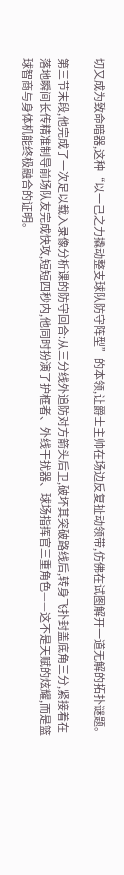切又成为致命暗器,这种“以一己之力撬动整支球队防守阵型”的本领,让爵士主帅在场边反复扯动领带,仿佛在试图解开一道无解的拓扑谜题。

第三节末段,他完成了一次足以载入录像分析课的防守回合:从三分线外追防对方箭头后卫,破坏其突破路线后,转身飞扑封盖底角三分,紧接着在落地瞬间长传精准制导前场队友完成快攻,短短四秒内,他同时扮演了护框者、外线干扰器、球场指挥官三重角色——这不是天赋的炫耀,而是篮球智商与身体机能终极融合的证明。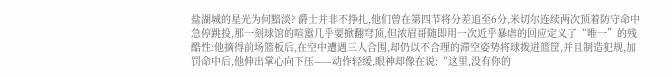盐湖城的星光为何黯淡? 爵士并非不挣扎,他们曾在第四节将分差追至6分,米切尔连续两次顶着防守命中急停跳投,那一刻球馆的喧嚣几乎要掀翻穹顶,但浓眉哥随即用一次近乎暴虐的回应定义了“唯一”的残酷性:他摘得前场篮板后,在空中遭遇三人合围,却仍以不合理的滞空姿势将球拨进篮筐,并且制造犯规,加罚命中后,他伸出掌心向下压——动作轻缓,眼神却像在说:“这里,没有你的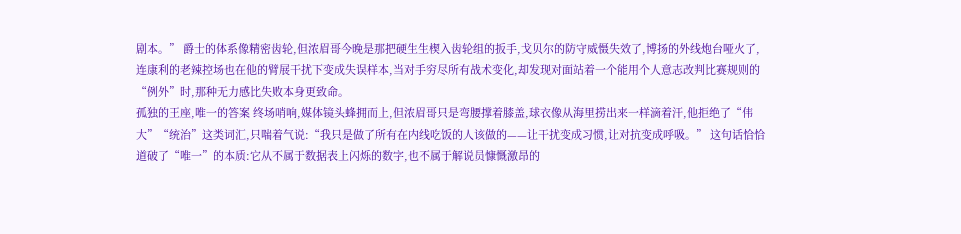剧本。” 爵士的体系像精密齿轮,但浓眉哥今晚是那把硬生生楔入齿轮组的扳手,戈贝尔的防守威慑失效了,博扬的外线炮台哑火了,连康利的老辣控场也在他的臂展干扰下变成失误样本,当对手穷尽所有战术变化,却发现对面站着一个能用个人意志改判比赛规则的“例外”时,那种无力感比失败本身更致命。
孤独的王座,唯一的答案 终场哨响,媒体镜头蜂拥而上,但浓眉哥只是弯腰撑着膝盖,球衣像从海里捞出来一样滴着汗,他拒绝了“伟大”“统治”这类词汇,只喘着气说:“我只是做了所有在内线吃饭的人该做的——让干扰变成习惯,让对抗变成呼吸。” 这句话恰恰道破了“唯一”的本质:它从不属于数据表上闪烁的数字,也不属于解说员慷慨激昂的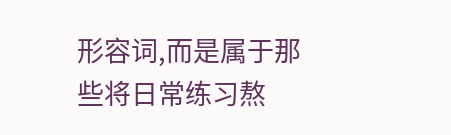形容词,而是属于那些将日常练习熬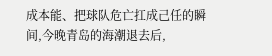成本能、把球队危亡扛成己任的瞬间,今晚青岛的海潮退去后,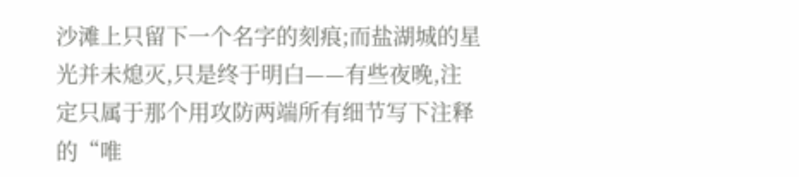沙滩上只留下一个名字的刻痕;而盐湖城的星光并未熄灭,只是终于明白——有些夜晚,注定只属于那个用攻防两端所有细节写下注释的“唯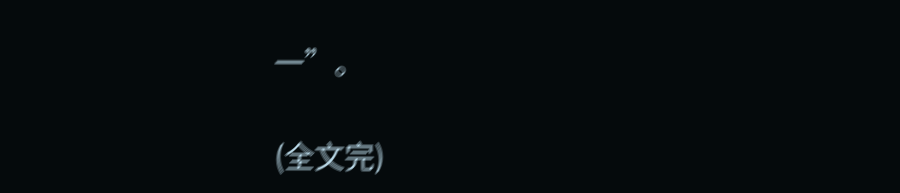一”。

(全文完)